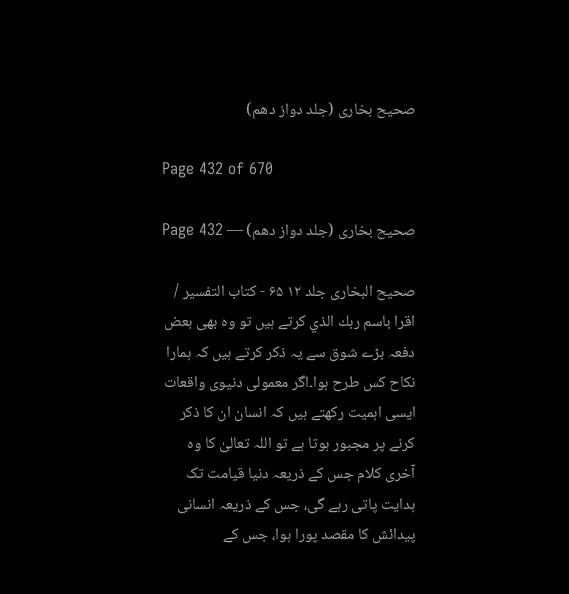صحیح بخاری (جلد دواز دھم)

Page 432 of 670

صحیح بخاری (جلد دواز دھم) — Page 432

صحیح البخاری جلد ۱۲ ۶۵ - کتاب التفسير / اقرا باسم ربك الذي کرتے ہیں تو وہ بھی بعض دفعہ بڑے شوق سے یہ ذکر کرتے ہیں کہ ہمارا نکاح کس طرح ہوا۔اگر معمولی دنیوی واقعات ایسی اہمیت رکھتے ہیں کہ انسان ان کا ذکر کرنے پر مجبور ہوتا ہے تو اللہ تعالیٰ کا وہ آخری کلام جس کے ذریعہ دنیا قیامت تک ہدایت پاتی رہے گی، جس کے ذریعہ انسانی پیدائش کا مقصد پورا ہوا، جس کے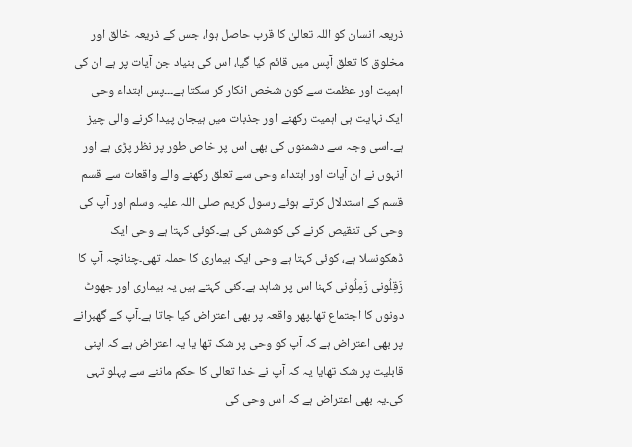ذریعہ انسان کو اللہ تعالیٰ کا قرب حاصل ہوا، جس کے ذریعہ خالق اور مخلوق کا تعلق آپس میں قائم کیا گیا، اس کی بنیاد جن آیات پر ہے ان کی اہمیت اور عظمت سے کون شخص انکار کر سکتا ہے۔۔۔پس ابتداء وحی ایک نہایت ہی اہمیت رکھنے اور جذبات میں ہیجان پیدا کرنے والی چیز ہے۔اسی وجہ سے دشمنوں کی بھی اس پر خاص طور پر نظر پڑی ہے اور انہوں نے ان آیات اور ابتداء وحی سے تعلق رکھنے والے واقعات سے قسم قسم کے استدلال کرتے ہوئے رسول کریم صلی اللہ علیہ وسلم اور آپ کی وحی کی تنقیص کرنے کی کوشش کی ہے۔کوئی کہتا ہے وحی ایک ڈھکونسلا ہے، کوئی کہتا ہے وحی ایک بیماری کا حملہ تھی۔چنانچہ آپ کا زَقِلُونی زَمِلُونی کہنا اس پر شاہد ہے۔کئی کہتے ہیں یہ بیماری اور جھوٹ دونوں کا اجتماع تھا۔پھر واقعہ پر بھی اعتراض کیا جاتا ہے۔آپ کے گھبرانے پر بھی اعتراض ہے کہ آپ کو وحی پر شک تھا یا یہ اعتراض ہے کہ اپنی قابلیت پر شک تھایا یہ کہ آپ نے خدا تعالی کا حکم ماننے سے پہلو تہی کی۔یہ بھی اعتراض ہے کہ اس وحی کی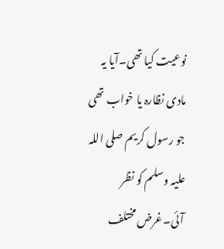نوعیت کیا تھی۔آیا یہ مادی نظارہ یا خواب تھی جو رسول کریم صلی اللہ علیہ وسلم کو نظر آئی۔غرض مختلف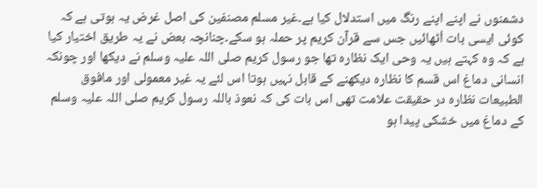دشمنوں نے اپنے اپنے رنگ میں استدلال کیا ہے۔غیر مسلم مصنفین کی اصل غرض یہ ہوتی ہے کہ کوئی ایسی بات اُٹھائیں جس سے قرآن کریم پر حملہ ہو سکے۔چنانچہ بعض نے یہ طریق اختیار کیا ہے کہ وہ کہتے ہیں یہ وحی ایک نظارہ تھا جو رسول کریم صلی اللہ علیہ وسلم نے دیکھا اور چونکہ انسانی دماغ اس قسم کا نظارہ دیکھنے کے قابل نہیں ہوتا اس لئے یہ غیر معمولی اور مافوق الطبیعات نظارہ در حقیقت علامت تھی اس بات کی کہ نعوذ باللہ رسول کریم صلی اللہ علیہ وسلم کے دماغ میں خشکی پیدا ہو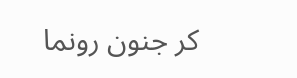کر جنون رونما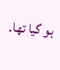ہو گیا تھا۔